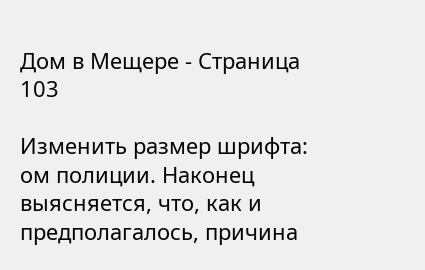Дом в Мещере - Страница 103

Изменить размер шрифта:
ом полиции. Наконец выясняется, что, как и предполагалось, причина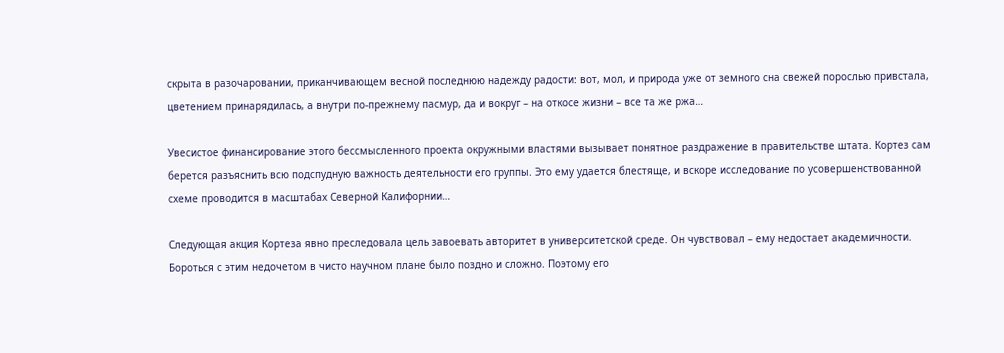скрыта в разочаровании, приканчивающем весной последнюю надежду радости: вот, мол, и природа уже от земного сна свежей порослью привстала, цветением принарядилась, а внутри по-прежнему пасмур, да и вокруг – на откосе жизни – все та же ржа…

Увесистое финансирование этого бессмысленного проекта окружными властями вызывает понятное раздражение в правительстве штата. Кортез сам берется разъяснить всю подспудную важность деятельности его группы. Это ему удается блестяще, и вскоре исследование по усовершенствованной схеме проводится в масштабах Северной Калифорнии…

Следующая акция Кортеза явно преследовала цель завоевать авторитет в университетской среде. Он чувствовал – ему недостает академичности. Бороться с этим недочетом в чисто научном плане было поздно и сложно. Поэтому его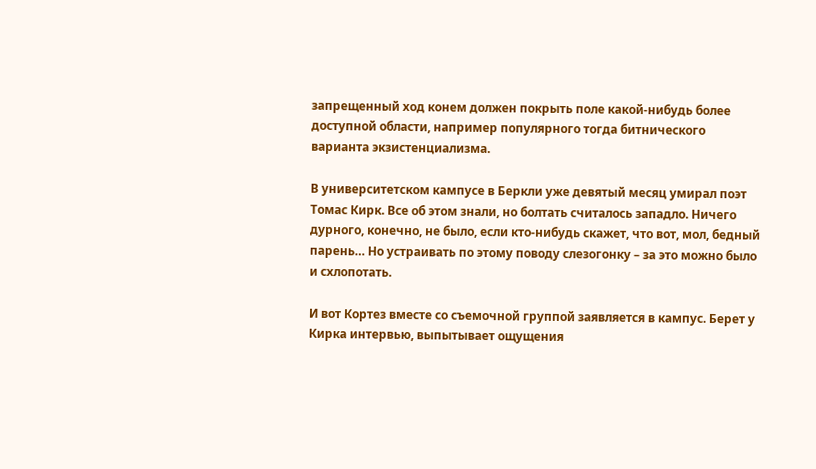запрещенный ход конем должен покрыть поле какой-нибудь более доступной области, например популярного тогда битнического варианта экзистенциализма.

В университетском кампусе в Беркли уже девятый месяц умирал поэт Томас Кирк. Все об этом знали, но болтать считалось западло. Ничего дурного, конечно, не было, если кто-нибудь скажет, что вот, мол, бедный парень… Но устраивать по этому поводу слезогонку – за это можно было и схлопотать.

И вот Кортез вместе со съемочной группой заявляется в кампус. Берет у Кирка интервью, выпытывает ощущения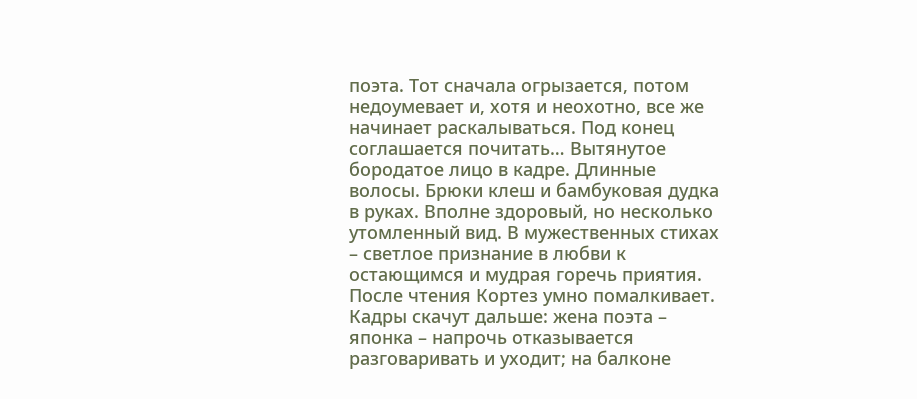поэта. Тот сначала огрызается, потом недоумевает и, хотя и неохотно, все же начинает раскалываться. Под конец соглашается почитать… Вытянутое бородатое лицо в кадре. Длинные волосы. Брюки клеш и бамбуковая дудка в руках. Вполне здоровый, но несколько утомленный вид. В мужественных стихах – светлое признание в любви к остающимся и мудрая горечь приятия. После чтения Кортез умно помалкивает. Кадры скачут дальше: жена поэта – японка – напрочь отказывается разговаривать и уходит; на балконе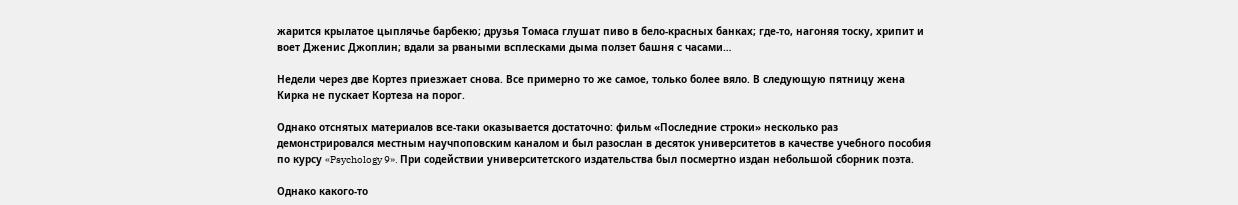жарится крылатое цыплячье барбекю; друзья Томаса глушат пиво в бело-красных банках; где-то, нагоняя тоску, хрипит и воет Дженис Джоплин; вдали за рваными всплесками дыма ползет башня с часами…

Недели через две Кортез приезжает снова. Все примерно то же самое, только более вяло. В следующую пятницу жена Кирка не пускает Кортеза на порог.

Однако отснятых материалов все-таки оказывается достаточно: фильм «Последние строки» несколько раз демонстрировался местным научпоповским каналом и был разослан в десяток университетов в качестве учебного пособия по курсу «Psychology 9». При содействии университетского издательства был посмертно издан небольшой сборник поэта.

Однако какого-то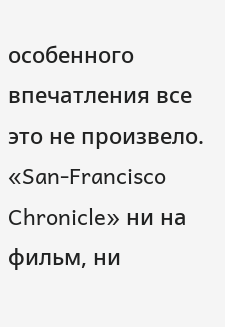особенного впечатления все это не произвело. «San-Francisco Chronicle» ни на фильм, ни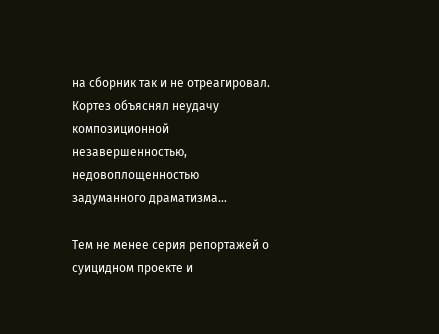на сборник так и не отреагировал. Кортез объяснял неудачу композиционной незавершенностью, недовоплощенностью задуманного драматизма…

Тем не менее серия репортажей о суицидном проекте и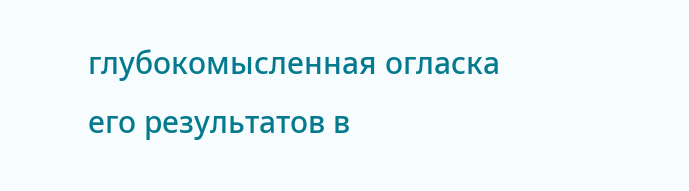глубокомысленная огласка его результатов в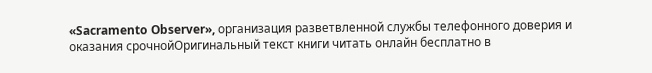«Sacramento Observer», организация разветвленной службы телефонного доверия и оказания срочнойОригинальный текст книги читать онлайн бесплатно в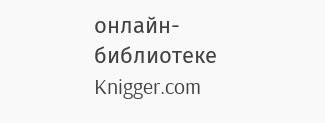онлайн-библиотеке Knigger.com